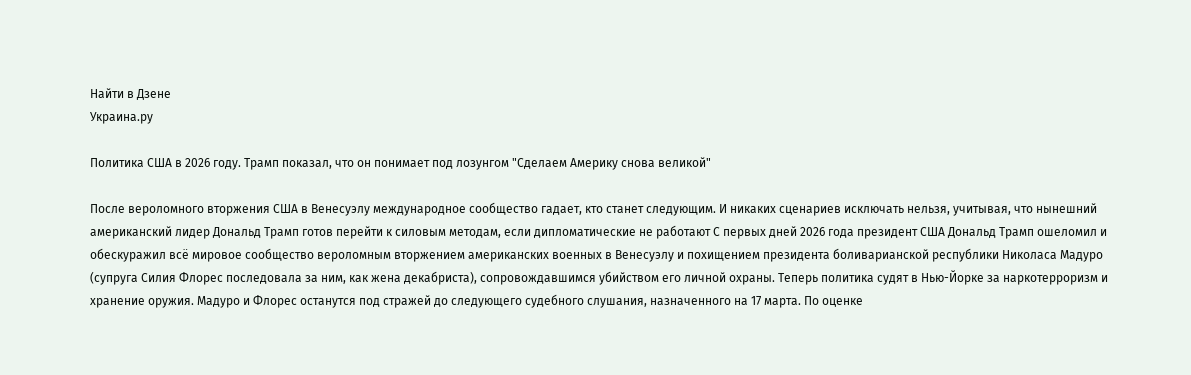Найти в Дзене
Украина.ру

Политика США в 2026 году. Трамп показал, что он понимает под лозунгом "Сделаем Америку снова великой"

После вероломного вторжения США в Венесуэлу международное сообщество гадает, кто станет следующим. И никаких сценариев исключать нельзя, учитывая, что нынешний американский лидер Дональд Трамп готов перейти к силовым методам, если дипломатические не работают С первых дней 2026 года президент США Дональд Трамп ошеломил и обескуражил всё мировое сообщество вероломным вторжением американских военных в Венесуэлу и похищением президента боливарианской республики Николаса Мадуро (супруга Силия Флорес последовала за ним, как жена декабриста), сопровождавшимся убийством его личной охраны. Теперь политика судят в Нью-Йорке за наркотерроризм и хранение оружия. Мадуро и Флорес останутся под стражей до следующего судебного слушания, назначенного на 17 марта. По оценке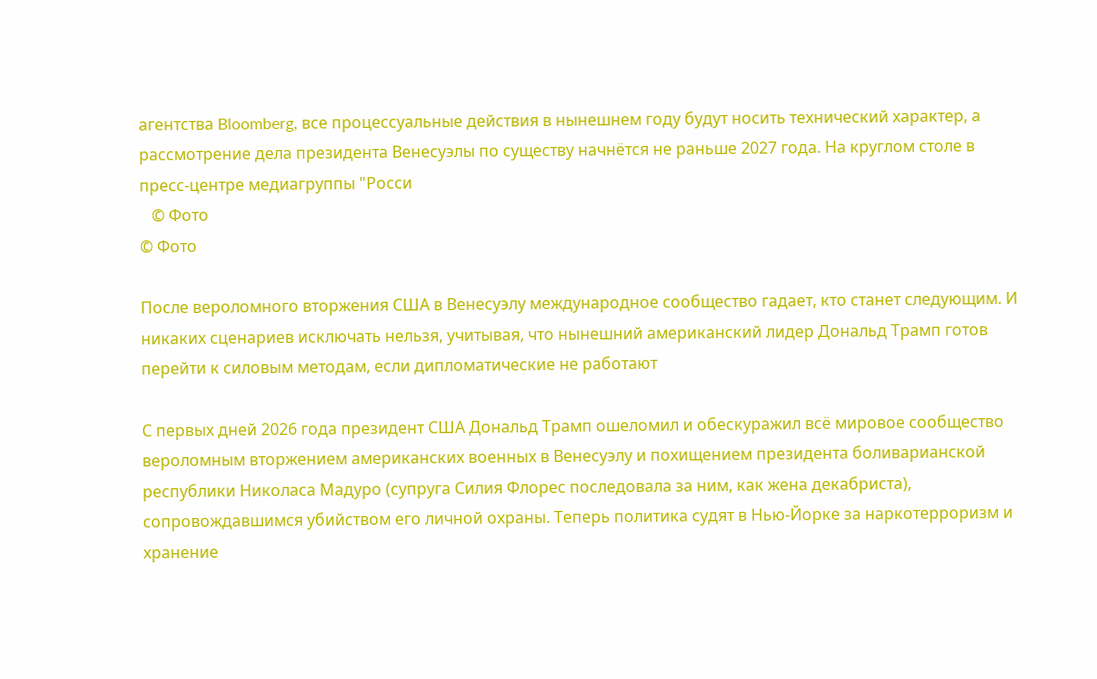агентства Bloomberg, все процессуальные действия в нынешнем году будут носить технический характер, а рассмотрение дела президента Венесуэлы по существу начнётся не раньше 2027 года. На круглом столе в пресс-центре медиагруппы "Росси
   © Фото
© Фото

После вероломного вторжения США в Венесуэлу международное сообщество гадает, кто станет следующим. И никаких сценариев исключать нельзя, учитывая, что нынешний американский лидер Дональд Трамп готов перейти к силовым методам, если дипломатические не работают

С первых дней 2026 года президент США Дональд Трамп ошеломил и обескуражил всё мировое сообщество вероломным вторжением американских военных в Венесуэлу и похищением президента боливарианской республики Николаса Мадуро (супруга Силия Флорес последовала за ним, как жена декабриста), сопровождавшимся убийством его личной охраны. Теперь политика судят в Нью-Йорке за наркотерроризм и хранение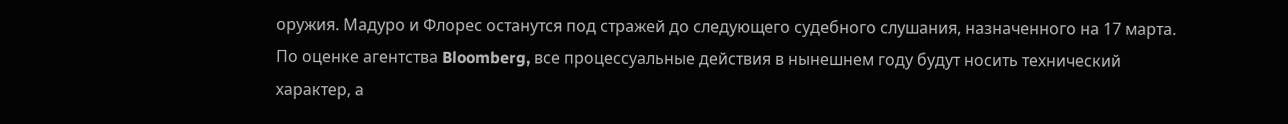оружия. Мадуро и Флорес останутся под стражей до следующего судебного слушания, назначенного на 17 марта. По оценке агентства Bloomberg, все процессуальные действия в нынешнем году будут носить технический характер, а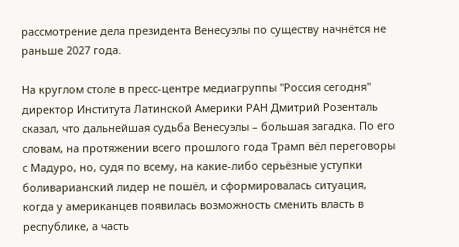рассмотрение дела президента Венесуэлы по существу начнётся не раньше 2027 года.

На круглом столе в пресс-центре медиагруппы "Россия сегодня" директор Института Латинской Америки РАН Дмитрий Розенталь сказал, что дальнейшая судьба Венесуэлы – большая загадка. По его словам, на протяжении всего прошлого года Трамп вёл переговоры с Мадуро, но, судя по всему, на какие-либо серьёзные уступки боливарианский лидер не пошёл, и сформировалась ситуация, когда у американцев появилась возможность сменить власть в республике, а часть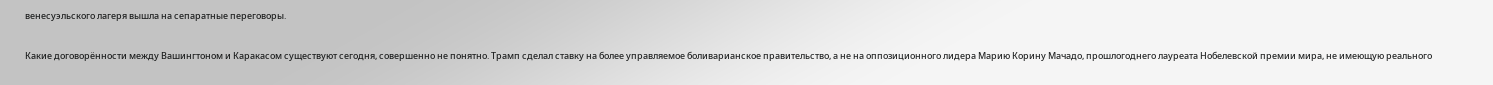венесуэльского лагеря вышла на сепаратные переговоры.

Какие договорённости между Вашингтоном и Каракасом существуют сегодня, совершенно не понятно. Трамп сделал ставку на более управляемое боливарианское правительство, а не на оппозиционного лидера Марию Корину Мачадо, прошлогоднего лауреата Нобелевской премии мира, не имеющую реального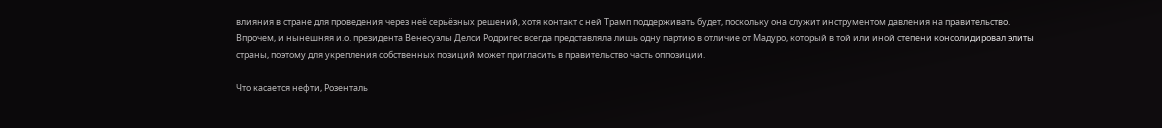влияния в стране для проведения через неё серьёзных решений, хотя контакт с ней Трамп поддерживать будет, поскольку она служит инструментом давления на правительство. Впрочем, и нынешняя и.о. президента Венесуэлы Делси Родригес всегда представляла лишь одну партию в отличие от Мадуро, который в той или иной степени консолидировал элиты страны, поэтому для укрепления собственных позиций может пригласить в правительство часть оппозиции.

Что касается нефти, Розенталь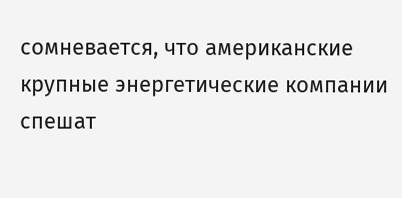сомневается, что американские крупные энергетические компании спешат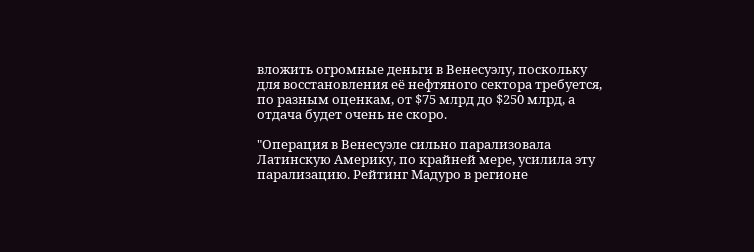вложить огромные деньги в Венесуэлу, поскольку для восстановления её нефтяного сектора требуется, по разным оценкам, от $75 млрд до $250 млрд, а отдача будет очень не скоро.

"Операция в Венесуэле сильно парализовала Латинскую Америку, по крайней мере, усилила эту парализацию. Рейтинг Мадуро в регионе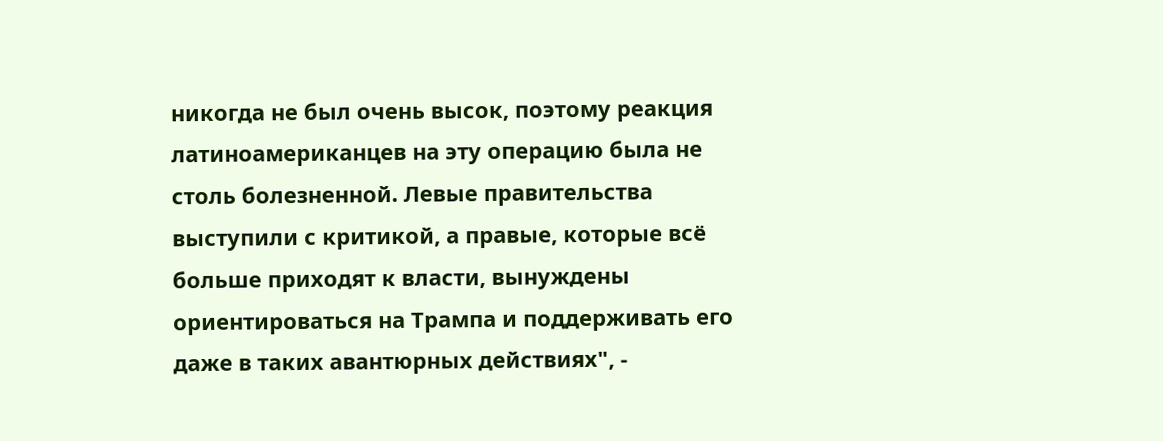никогда не был очень высок, поэтому реакция латиноамериканцев на эту операцию была не столь болезненной. Левые правительства выступили с критикой, а правые, которые всё больше приходят к власти, вынуждены ориентироваться на Трампа и поддерживать его даже в таких авантюрных действиях", -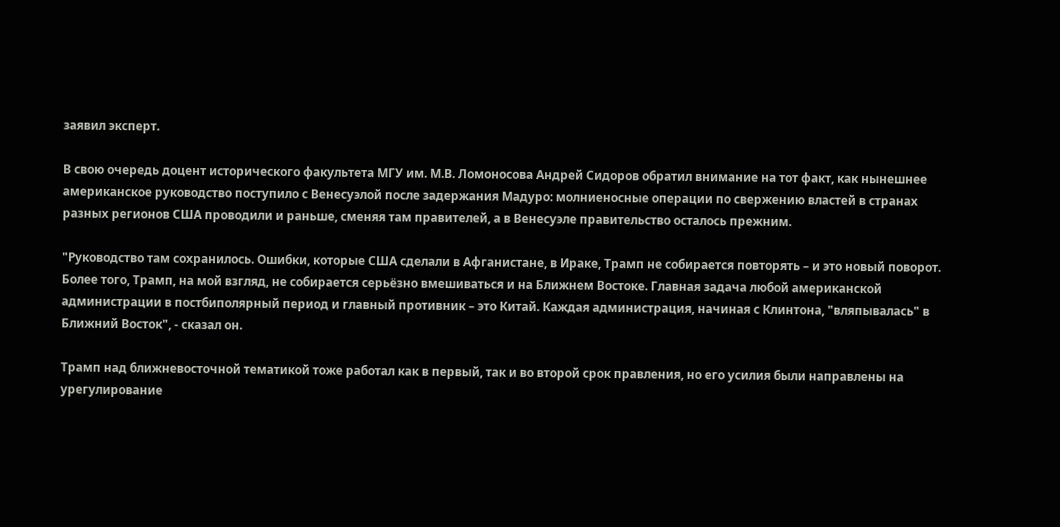заявил эксперт.

В свою очередь доцент исторического факультета МГУ им. М.В. Ломоносова Андрей Сидоров обратил внимание на тот факт, как нынешнее американское руководство поступило с Венесуэлой после задержания Мадуро: молниеносные операции по свержению властей в странах разных регионов США проводили и раньше, сменяя там правителей, а в Венесуэле правительство осталось прежним.

"Руководство там сохранилось. Ошибки, которые США сделали в Афганистане, в Ираке, Трамп не собирается повторять – и это новый поворот. Более того, Трамп, на мой взгляд, не собирается серьёзно вмешиваться и на Ближнем Востоке. Главная задача любой американской администрации в постбиполярный период и главный противник – это Китай. Каждая администрация, начиная с Клинтона, "вляпывалась" в Ближний Восток", - сказал он.

Трамп над ближневосточной тематикой тоже работал как в первый, так и во второй срок правления, но его усилия были направлены на урегулирование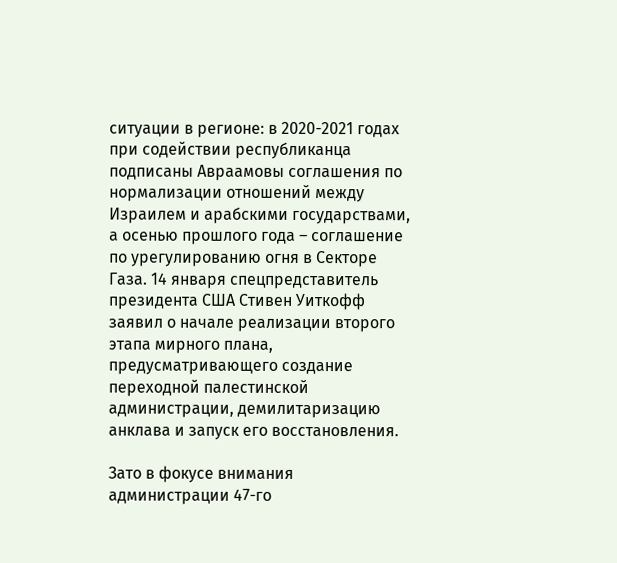ситуации в регионе: в 2020-2021 годах при содействии республиканца подписаны Авраамовы соглашения по нормализации отношений между Израилем и арабскими государствами, а осенью прошлого года – соглашение по урегулированию огня в Секторе Газа. 14 января спецпредставитель президента США Стивен Уиткофф заявил о начале реализации второго этапа мирного плана, предусматривающего создание переходной палестинской администрации, демилитаризацию анклава и запуск его восстановления.

Зато в фокусе внимания администрации 47-го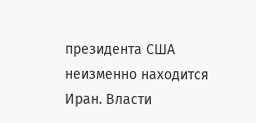президента США неизменно находится Иран. Власти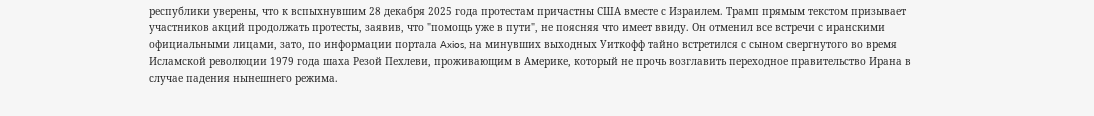республики уверены, что к вспыхнувшим 28 декабря 2025 года протестам причастны США вместе с Израилем. Трамп прямым текстом призывает участников акций продолжать протесты, заявив, что "помощь уже в пути", не поясняя что имеет ввиду. Он отменил все встречи с иранскими официальными лицами, зато, по информации портала Axios, на минувших выходных Уиткофф тайно встретился с сыном свергнутого во время Исламской революции 1979 года шаха Резой Пехлеви, проживающим в Америке, который не прочь возглавить переходное правительство Ирана в случае падения нынешнего режима.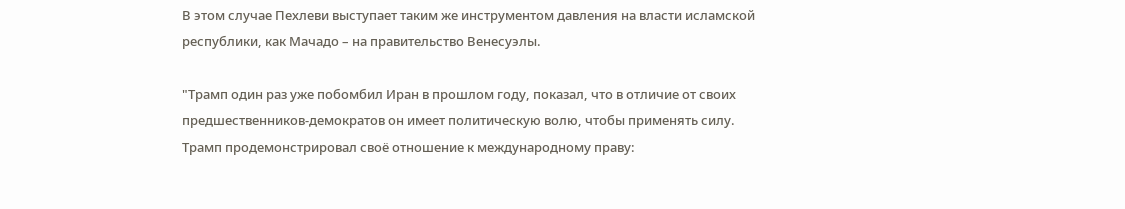В этом случае Пехлеви выступает таким же инструментом давления на власти исламской республики, как Мачадо – на правительство Венесуэлы.

"Трамп один раз уже побомбил Иран в прошлом году, показал, что в отличие от своих предшественников-демократов он имеет политическую волю, чтобы применять силу. Трамп продемонстрировал своё отношение к международному праву: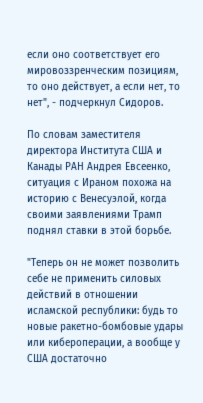если оно соответствует его мировоззренческим позициям, то оно действует, а если нет, то нет", - подчеркнул Сидоров.

По словам заместителя директора Института США и Канады РАН Андрея Евсеенко, ситуация с Ираном похожа на историю с Венесуэлой, когда своими заявлениями Трамп поднял ставки в этой борьбе.

"Теперь он не может позволить себе не применить силовых действий в отношении исламской республики: будь то новые ракетно-бомбовые удары или кибероперации, а вообще у США достаточно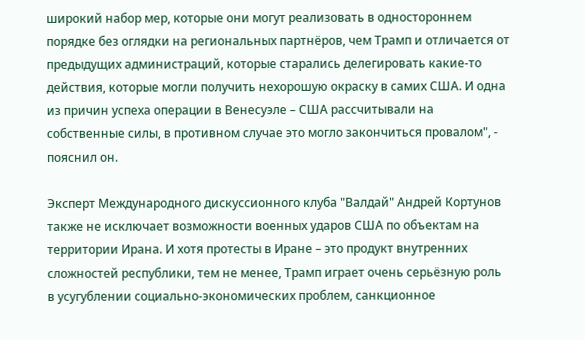широкий набор мер, которые они могут реализовать в одностороннем порядке без оглядки на региональных партнёров, чем Трамп и отличается от предыдущих администраций, которые старались делегировать какие-то действия, которые могли получить нехорошую окраску в самих США. И одна из причин успеха операции в Венесуэле – США рассчитывали на собственные силы, в противном случае это могло закончиться провалом", - пояснил он.

Эксперт Международного дискуссионного клуба "Валдай" Андрей Кортунов также не исключает возможности военных ударов США по объектам на территории Ирана. И хотя протесты в Иране – это продукт внутренних сложностей республики, тем не менее, Трамп играет очень серьёзную роль в усугублении социально-экономических проблем, санкционное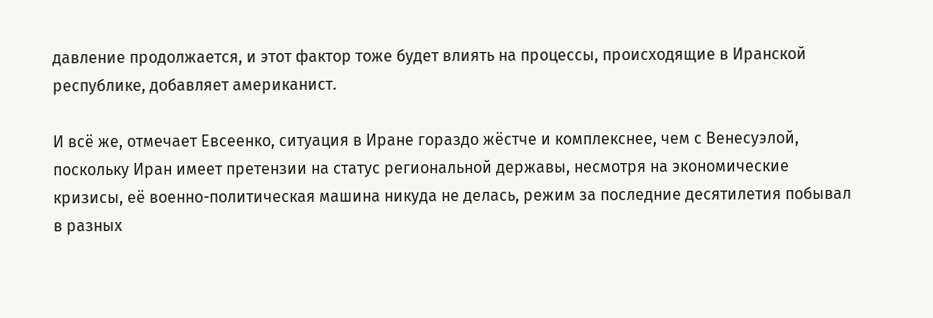давление продолжается, и этот фактор тоже будет влиять на процессы, происходящие в Иранской республике, добавляет американист.

И всё же, отмечает Евсеенко, ситуация в Иране гораздо жёстче и комплекснее, чем с Венесуэлой, поскольку Иран имеет претензии на статус региональной державы, несмотря на экономические кризисы, её военно-политическая машина никуда не делась, режим за последние десятилетия побывал в разных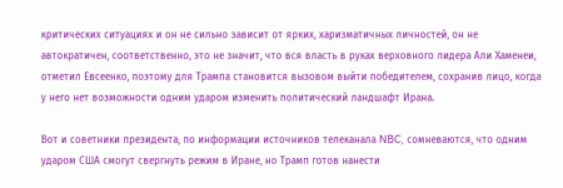критических ситуациях и он не сильно зависит от ярких, харизматичных личностей, он не автократичен, соответственно, это не значит, что вся власть в руках верховного лидера Али Хаменеи, отметил Евсеенко, поэтому для Трампа становится вызовом выйти победителем, сохранив лицо, когда у него нет возможности одним ударом изменить политический ландшафт Ирана.

Вот и советники президента, по информации источников телеканала NBC, сомневаются, что одним ударом США смогут свергнуть режим в Иране, но Трамп готов нанести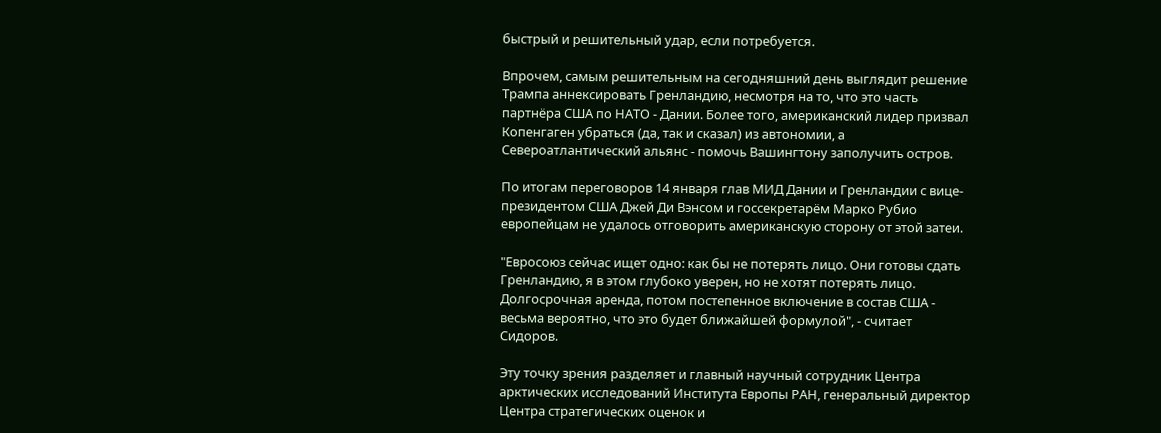быстрый и решительный удар, если потребуется.

Впрочем, самым решительным на сегодняшний день выглядит решение Трампа аннексировать Гренландию, несмотря на то, что это часть партнёра США по НАТО - Дании. Более того, американский лидер призвал Копенгаген убраться (да, так и сказал) из автономии, а Североатлантический альянс - помочь Вашингтону заполучить остров.

По итогам переговоров 14 января глав МИД Дании и Гренландии с вице-президентом США Джей Ди Вэнсом и госсекретарём Марко Рубио европейцам не удалось отговорить американскую сторону от этой затеи.

"Евросоюз сейчас ищет одно: как бы не потерять лицо. Они готовы сдать Гренландию, я в этом глубоко уверен, но не хотят потерять лицо. Долгосрочная аренда, потом постепенное включение в состав США - весьма вероятно, что это будет ближайшей формулой", - считает Сидоров.

Эту точку зрения разделяет и главный научный сотрудник Центра арктических исследований Института Европы РАН, генеральный директор Центра стратегических оценок и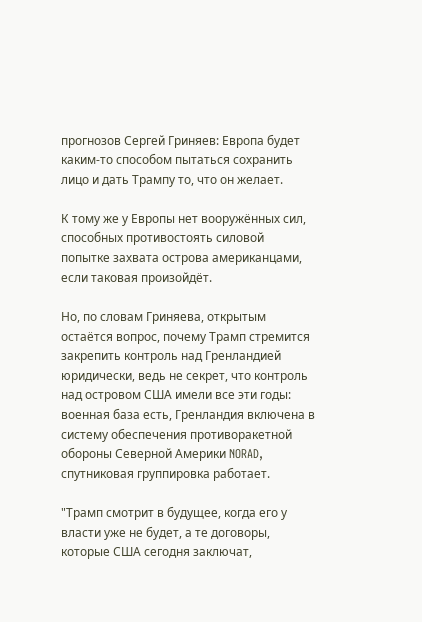прогнозов Сергей Гриняев: Европа будет каким-то способом пытаться сохранить лицо и дать Трампу то, что он желает.

К тому же у Европы нет вооружённых сил, способных противостоять силовой попытке захвата острова американцами, если таковая произойдёт.

Но, по словам Гриняева, открытым остаётся вопрос, почему Трамп стремится закрепить контроль над Гренландией юридически, ведь не секрет, что контроль над островом США имели все эти годы: военная база есть, Гренландия включена в систему обеспечения противоракетной обороны Северной Америки NORAD, спутниковая группировка работает.

"Трамп смотрит в будущее, когда его у власти уже не будет, а те договоры, которые США сегодня заключат,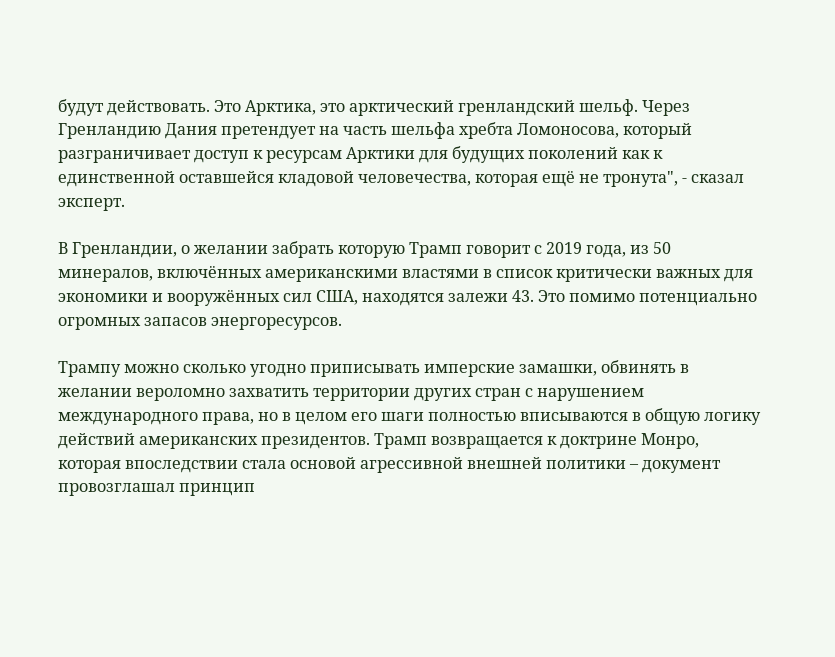будут действовать. Это Арктика, это арктический гренландский шельф. Через Гренландию Дания претендует на часть шельфа хребта Ломоносова, который разграничивает доступ к ресурсам Арктики для будущих поколений как к единственной оставшейся кладовой человечества, которая ещё не тронута", - сказал эксперт.

В Гренландии, о желании забрать которую Трамп говорит с 2019 года, из 50 минералов, включённых американскими властями в список критически важных для экономики и вооружённых сил США, находятся залежи 43. Это помимо потенциально огромных запасов энергоресурсов.

Трампу можно сколько угодно приписывать имперские замашки, обвинять в желании вероломно захватить территории других стран с нарушением международного права, но в целом его шаги полностью вписываются в общую логику действий американских президентов. Трамп возвращается к доктрине Монро, которая впоследствии стала основой агрессивной внешней политики – документ провозглашал принцип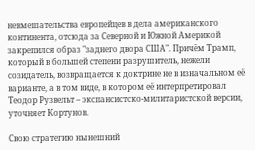невмешательства европейцев в дела американского континента, отсюда за Северной и Южной Америкой закрепился образ "заднего двора США". Причём Трамп, который в большей степени разрушитель, нежели созидатель, возвращается к доктрине не в изначальном её варианте, а в том виде, в котором её интерпретировал Теодор Рузвельт – экспансистско-милитаристской версии, уточняет Кортунов.

Свою стратегию нынешний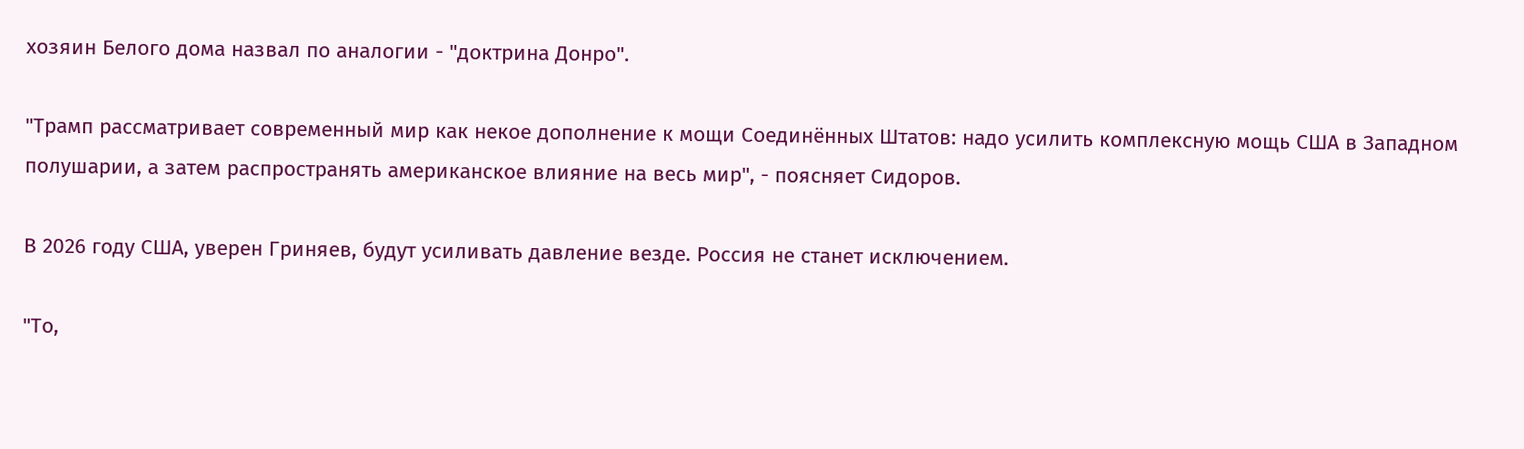хозяин Белого дома назвал по аналогии - "доктрина Донро".

"Трамп рассматривает современный мир как некое дополнение к мощи Соединённых Штатов: надо усилить комплексную мощь США в Западном полушарии, а затем распространять американское влияние на весь мир", - поясняет Сидоров.

В 2026 году США, уверен Гриняев, будут усиливать давление везде. Россия не станет исключением.

"То,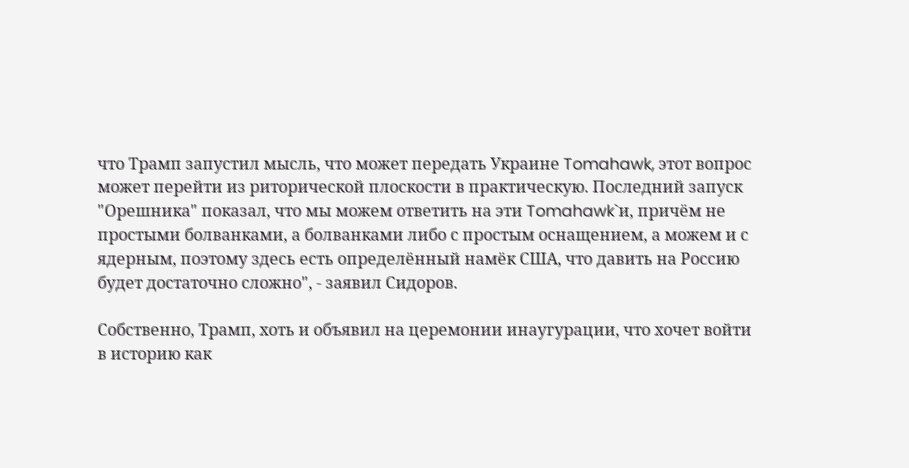что Трамп запустил мысль, что может передать Украине Tomahawk, этот вопрос может перейти из риторической плоскости в практическую. Последний запуск "Орешника" показал, что мы можем ответить на эти Tomahawk`и, причём не простыми болванками, а болванками либо с простым оснащением, а можем и с ядерным, поэтому здесь есть определённый намёк США, что давить на Россию будет достаточно сложно", - заявил Сидоров.

Собственно, Трамп, хоть и объявил на церемонии инаугурации, что хочет войти в историю как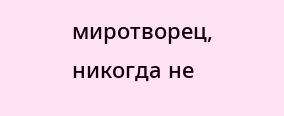миротворец, никогда не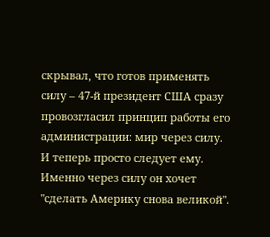скрывал, что готов применять силу – 47-й президент США сразу провозгласил принцип работы его администрации: мир через силу. И теперь просто следует ему. Именно через силу он хочет "сделать Америку снова великой".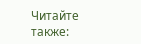Читайте также: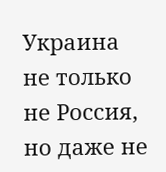Украина не только не Россия, но даже не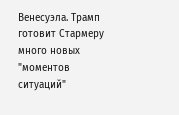Венесуэла. Трамп готовит Стармеру много новых "моментов ситуаций"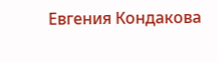Евгения Кондакова